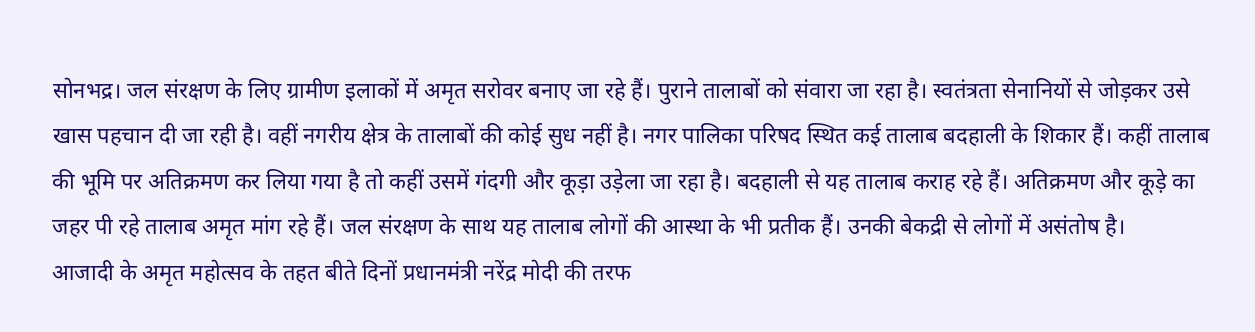सोनभद्र। जल संरक्षण के लिए ग्रामीण इलाकों में अमृत सरोवर बनाए जा रहे हैं। पुराने तालाबों को संवारा जा रहा है। स्वतंत्रता सेनानियों से जोड़कर उसे खास पहचान दी जा रही है। वहीं नगरीय क्षेत्र के तालाबों की कोई सुध नहीं है। नगर पालिका परिषद स्थित कई तालाब बदहाली के शिकार हैं। कहीं तालाब की भूमि पर अतिक्रमण कर लिया गया है तो कहीं उसमें गंदगी और कूड़ा उड़ेला जा रहा है। बदहाली से यह तालाब कराह रहे हैं। अतिक्रमण और कूड़े का जहर पी रहे तालाब अमृत मांग रहे हैं। जल संरक्षण के साथ यह तालाब लोगों की आस्था के भी प्रतीक हैं। उनकी बेकद्री से लोगों में असंतोष है।
आजादी के अमृत महोत्सव के तहत बीते दिनों प्रधानमंत्री नरेंद्र मोदी की तरफ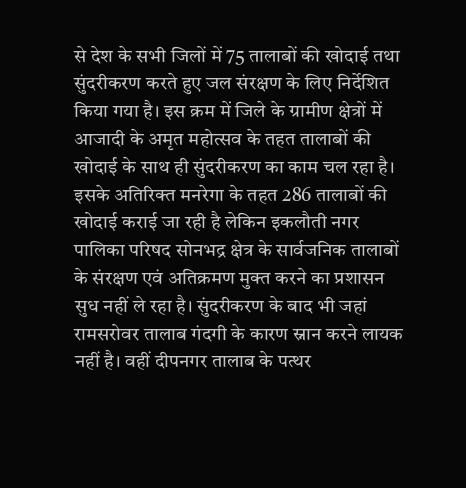से देश के सभी जिलों में 75 तालाबों की खोदाई तथा सुंदरीकरण करते हुए जल संरक्षण के लिए निर्देशित किया गया है। इस क्रम में जिले के ग्रामीण क्षेत्रों में आजादी के अमृत महोत्सव के तहत तालाबों की खोदाई के साथ ही सुंदरीकरण का काम चल रहा है। इसके अतिरिक्त मनरेगा के तहत 286 तालाबों की खोदाई कराई जा रही है लेकिन इकलौती नगर पालिका परिषद सोनभद्र क्षेत्र के सार्वजनिक तालाबों के संरक्षण एवं अतिक्रमण मुक्त करने का प्रशासन सुध नहीं ले रहा है। सुंदरीकरण के बाद भी जहां रामसरोवर तालाब गंदगी के कारण स्नान करने लायक नहीं है। वहीं दीपनगर तालाब के पत्थर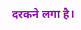दरकने लगा है।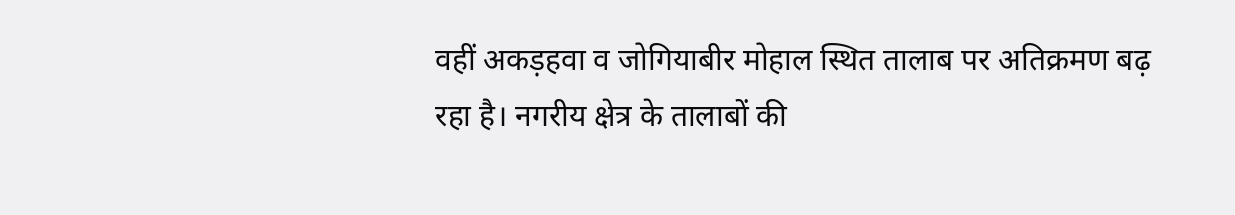वहीं अकड़हवा व जोगियाबीर मोहाल स्थित तालाब पर अतिक्रमण बढ़ रहा है। नगरीय क्षेत्र के तालाबों की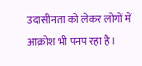उदासीनता को लेकर लोगों में आक्रोश भी पनप रहा है।